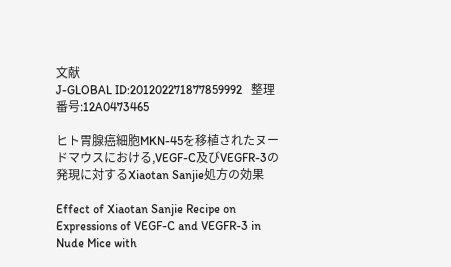文献
J-GLOBAL ID:201202271877859992   整理番号:12A0473465

ヒト胃腺癌細胞MKN-45を移植されたヌードマウスにおける,VEGF-C及びVEGFR-3の発現に対するXiaotan Sanjie処方の効果

Effect of Xiaotan Sanjie Recipe on Expressions of VEGF-C and VEGFR-3 in Nude Mice with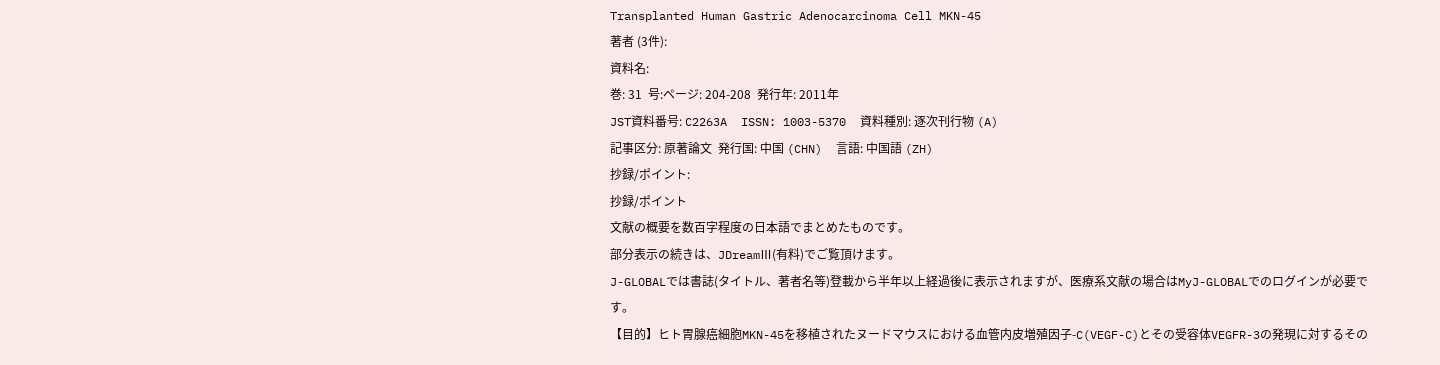Transplanted Human Gastric Adenocarcinoma Cell MKN-45
著者 (3件):
資料名:
巻: 31  号:ページ: 204-208  発行年: 2011年
JST資料番号: C2263A  ISSN: 1003-5370  資料種別: 逐次刊行物 (A)
記事区分: 原著論文  発行国: 中国 (CHN)  言語: 中国語 (ZH)
抄録/ポイント:
抄録/ポイント
文献の概要を数百字程度の日本語でまとめたものです。
部分表示の続きは、JDreamⅢ(有料)でご覧頂けます。
J-GLOBALでは書誌(タイトル、著者名等)登載から半年以上経過後に表示されますが、医療系文献の場合はMyJ-GLOBALでのログインが必要です。
【目的】ヒト胃腺癌細胞MKN-45を移植されたヌードマウスにおける血管内皮増殖因子-C(VEGF-C)とその受容体VEGFR-3の発現に対するその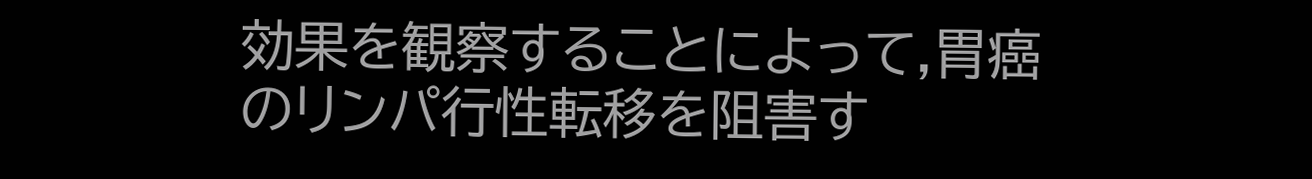効果を観察することによって,胃癌のリンパ行性転移を阻害す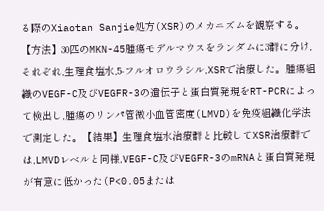る際のXiaotan Sanjie処方(XSR)のメカニズムを観察する。【方法】30匹のMKN-45腫瘍モデルマウスをランダムに3群に分け,それぞれ,生理食塩水,5-フルオロウラシル,XSRで治療した。腫瘍組織のVEGF-C及びVEGFR-3の遺伝子と蛋白質発現をRT-PCRによって検出し,腫瘍のリンパ管微小血管密度(LMVD)を免疫組織化学法で測定した。【結果】生理食塩水治療群と比較してXSR治療群では,LMVDレベルと同様,VEGF-C及びVEGFR-3のmRNAと蛋白質発現が有意に低かった(P<0.05または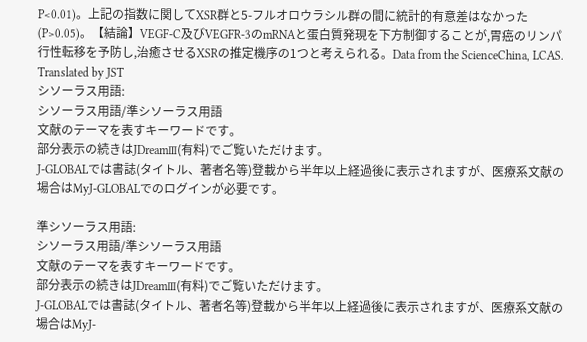P<0.01)。上記の指数に関してXSR群と5-フルオロウラシル群の間に統計的有意差はなかった(P>0.05)。【結論】VEGF-C及びVEGFR-3のmRNAと蛋白質発現を下方制御することが,胃癌のリンパ行性転移を予防し,治癒させるXSRの推定機序の1つと考えられる。Data from the ScienceChina, LCAS. Translated by JST
シソーラス用語:
シソーラス用語/準シソーラス用語
文献のテーマを表すキーワードです。
部分表示の続きはJDreamⅢ(有料)でご覧いただけます。
J-GLOBALでは書誌(タイトル、著者名等)登載から半年以上経過後に表示されますが、医療系文献の場合はMyJ-GLOBALでのログインが必要です。

準シソーラス用語:
シソーラス用語/準シソーラス用語
文献のテーマを表すキーワードです。
部分表示の続きはJDreamⅢ(有料)でご覧いただけます。
J-GLOBALでは書誌(タイトル、著者名等)登載から半年以上経過後に表示されますが、医療系文献の場合はMyJ-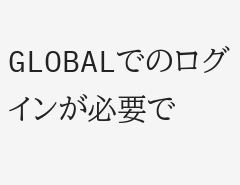GLOBALでのログインが必要で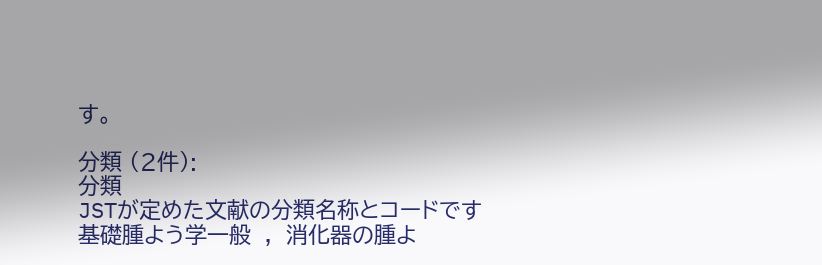す。

分類 (2件):
分類
JSTが定めた文献の分類名称とコードです
基礎腫よう学一般  ,  消化器の腫よ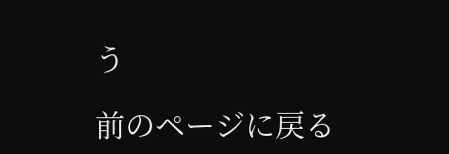う

前のページに戻る